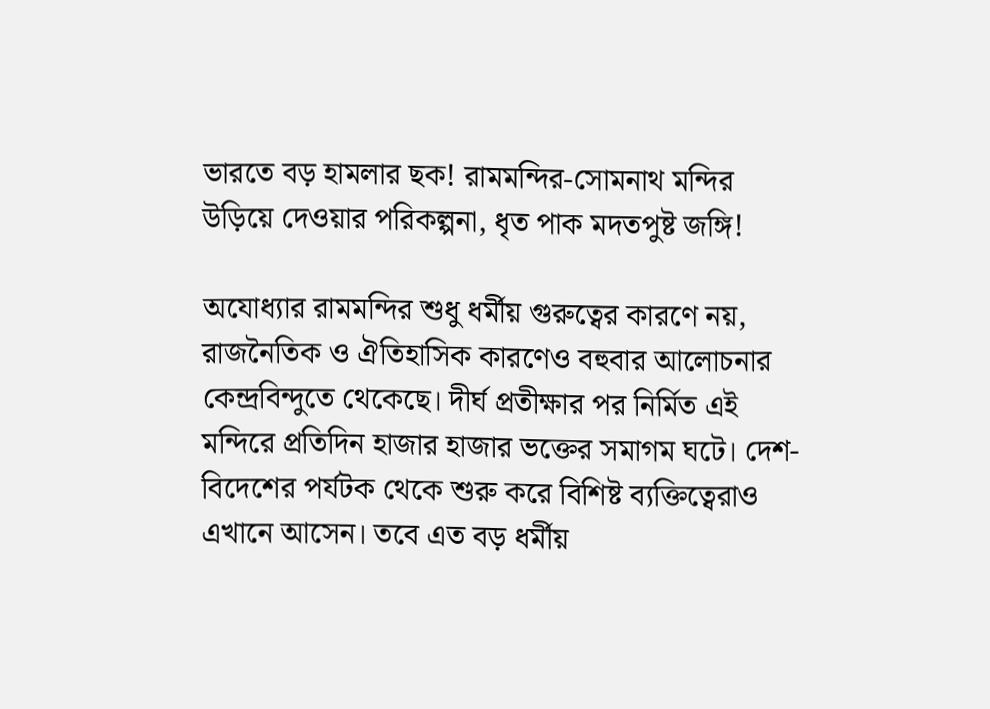ভারতে বড় হামলার ছক! রামমন্দির-সোমনাথ মন্দির উড়িয়ে দেওয়ার পরিকল্পনা, ধৃত পাক মদতপুষ্ট জঙ্গি!

অযোধ্যার রামমন্দির শুধু ধর্মীয় গুরুত্বের কারণে নয়, রাজনৈতিক ও ঐতিহাসিক কারণেও বহুবার আলোচনার কেন্দ্রবিন্দুতে থেকেছে। দীর্ঘ প্রতীক্ষার পর নির্মিত এই মন্দিরে প্রতিদিন হাজার হাজার ভক্তের সমাগম ঘটে। দেশ-বিদেশের পর্যটক থেকে শুরু করে বিশিষ্ট ব্যক্তিত্বেরাও এখানে আসেন। তবে এত বড় ধর্মীয়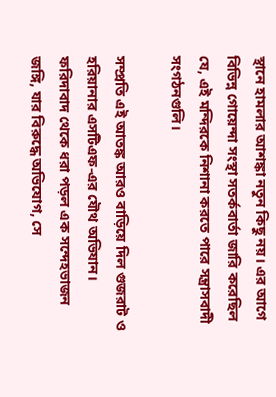স্থানে হামলার আশঙ্কা নতুন কিছু নয়। এর আগে বিভিন্ন গোয়েন্দা সংস্থা সতর্কবার্তা জারি করেছিল যে, এই মন্দিরকে নিশানা করতে পারে সন্ত্রাসবাদী সংগঠনগুলি।

সম্প্রতি এই আতঙ্ক আরও বাড়িয়ে দিল গুজরাট ও হরিয়ানার এসটিএফ-এর যৌথ অভিযান। ফরিদাবাদ থেকে ধরা পড়ল এক সন্দেহভাজন জঙ্গি, যার বিরুদ্ধে অভিযোগ, সে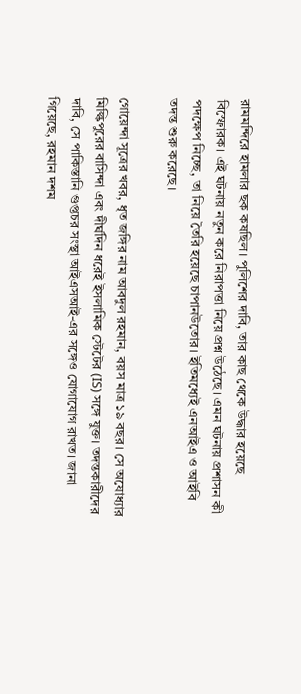রামমন্দিরে হামলার ছক কষছিল। পুলিশের দাবি, তার কাছ থেকে উদ্ধার হয়েছে বিস্ফোরক। এই ঘটনায় নতুন করে নিরাপত্তা নিয়ে প্রশ্ন উঠেছে। এমন ঘটনায় প্রশাসন কী পদক্ষেপ নিচ্ছে, তা নিয়ে তৈরি হয়েছে চাপানউতোর। ইতিমধ্যেই এনআইএ ও আইবি তদন্ত শুরু করেছে।

গোয়েন্দা সূত্রের খবর, ধৃত জঙ্গির নাম আবদুল রহমান, বয়স মাত্র ১৯ বছর। সে অযোধ্যার মিল্কিপুরের বাসিন্দা এবং দীর্ঘদিন ধরেই ইসলামিক স্টেটের (IS) সঙ্গে যুক্ত। তদন্তকারীদের দাবি, সে পাকিস্তানি গুপ্তচর সংস্থা আইএসআই-এর সঙ্গেও যোগাযোগ রাখত। জানা গিয়েছে, রহমান দশম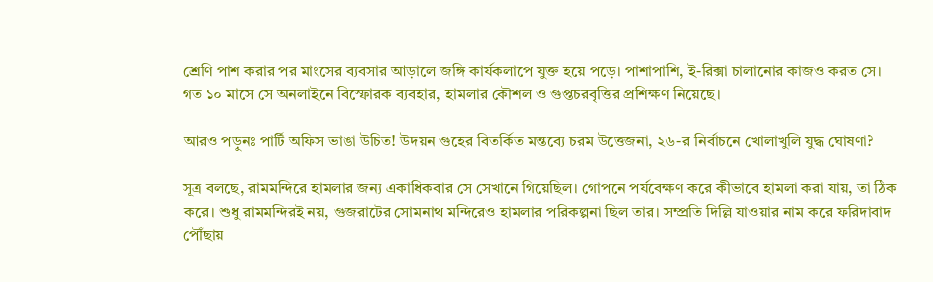শ্রেণি পাশ করার পর মাংসের ব্যবসার আড়ালে জঙ্গি কার্যকলাপে যুক্ত হয়ে পড়ে। পাশাপাশি, ই-রিক্সা চালানোর কাজও করত সে। গত ১০ মাসে সে অনলাইনে বিস্ফোরক ব্যবহার, হামলার কৌশল ও গুপ্তচরবৃত্তির প্রশিক্ষণ নিয়েছে।

আরও পড়ুনঃ পার্টি অফিস ভাঙা উচিত! উদয়ন গুহের বিতর্কিত মন্তব্যে চরম উত্তেজনা, ২৬-র নির্বাচনে খোলাখুলি যুদ্ধ ঘোষণা?

সূত্র বলছে, রামমন্দিরে হামলার জন্য একাধিকবার সে সেখানে গিয়েছিল। গোপনে পর্যবেক্ষণ করে কীভাবে হামলা করা যায়, তা ঠিক করে। শুধু রামমন্দিরই নয়, গুজরাটের সোমনাথ মন্দিরেও হামলার পরিকল্পনা ছিল তার। সম্প্রতি দিল্লি যাওয়ার নাম করে ফরিদাবাদ পৌঁছায়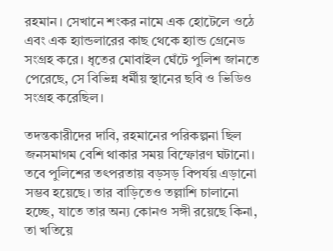রহমান। সেখানে শংকর নামে এক হোটেলে ওঠে এবং এক হ্যান্ডলারের কাছ থেকে হ্যান্ড গ্রেনেড সংগ্রহ করে। ধৃতের মোবাইল ঘেঁটে পুলিশ জানতে পেরেছে, সে বিভিন্ন ধর্মীয় স্থানের ছবি ও ভিডিও সংগ্রহ করেছিল।

তদন্তকারীদের দাবি, রহমানের পরিকল্পনা ছিল জনসমাগম বেশি থাকার সময় বিস্ফোরণ ঘটানো। তবে পুলিশের তৎপরতায় বড়সড় বিপর্যয় এড়ানো সম্ভব হয়েছে। তার বাড়িতেও তল্লাশি চালানো হচ্ছে, যাতে তার অন্য কোনও সঙ্গী রয়েছে কিনা, তা খতিয়ে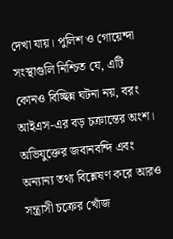দেখা যায়। পুলিশ ও গোয়েন্দা সংস্থাগুলি নিশ্চিত যে, এটি কোনও বিচ্ছিন্ন ঘটনা নয়, বরং আইএস-এর বড় চক্রান্তের অংশ। অভিযুক্তের জবানবন্দি এবং অন্যান্য তথ্য বিশ্লেষণ করে আরও সন্ত্রাসী চক্রের খোঁজ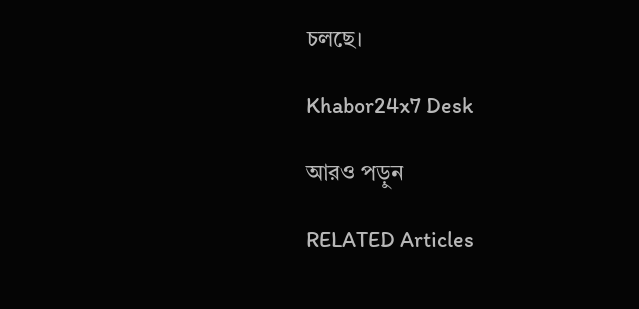চলছে।

Khabor24x7 Desk

আরও পড়ুন

RELATED Articles